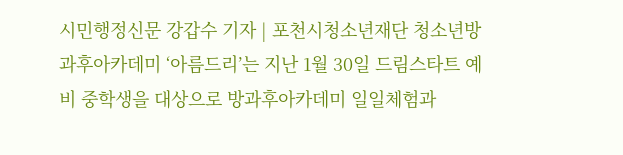시민행정신문 강갑수 기자 | 포천시청소년재단 청소년방과후아카데미 ‘아름드리’는 지난 1월 30일 드림스타트 예비 중학생을 대상으로 방과후아카데미 일일체험과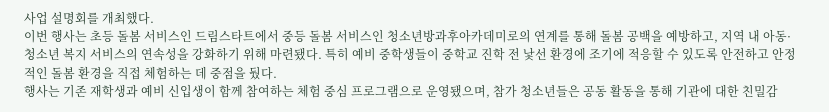사업 설명회를 개최했다.
이번 행사는 초등 돌봄 서비스인 드림스타트에서 중등 돌봄 서비스인 청소년방과후아카데미로의 연계를 통해 돌봄 공백을 예방하고, 지역 내 아동·청소년 복지 서비스의 연속성을 강화하기 위해 마련됐다. 특히 예비 중학생들이 중학교 진학 전 낯선 환경에 조기에 적응할 수 있도록 안전하고 안정적인 돌봄 환경을 직접 체험하는 데 중점을 뒀다.
행사는 기존 재학생과 예비 신입생이 함께 참여하는 체험 중심 프로그램으로 운영됐으며, 참가 청소년들은 공동 활동을 통해 기관에 대한 친밀감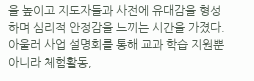을 높이고 지도자들과 사전에 유대감을 형성하며 심리적 안정감을 느끼는 시간을 가졌다.
아울러 사업 설명회를 통해 교과 학습 지원뿐 아니라 체험활동,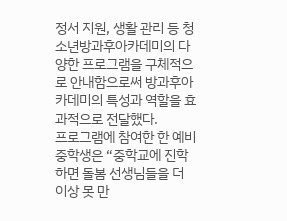정서 지원, 생활 관리 등 청소년방과후아카데미의 다양한 프로그램을 구체적으로 안내함으로써 방과후아카데미의 특성과 역할을 효과적으로 전달했다.
프로그램에 참여한 한 예비 중학생은 “중학교에 진학하면 돌봄 선생님들을 더 이상 못 만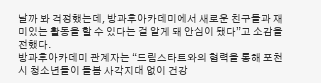날까 봐 걱정했는데, 방과후아카데미에서 새로운 친구들과 재미있는 활동을 할 수 있다는 걸 알게 돼 안심이 됐다”고 소감을 전했다.
방과후아카데미 관계자는 “드림스타트와의 협력을 통해 포천시 청소년들이 돌봄 사각지대 없이 건강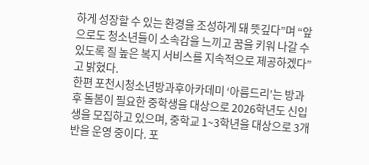하게 성장할 수 있는 환경을 조성하게 돼 뜻깊다”며 “앞으로도 청소년들이 소속감을 느끼고 꿈을 키워 나갈 수 있도록 질 높은 복지 서비스를 지속적으로 제공하겠다”고 밝혔다.
한편 포천시청소년방과후아카데미 ‘아름드리’는 방과후 돌봄이 필요한 중학생을 대상으로 2026학년도 신입생을 모집하고 있으며, 중학교 1~3학년을 대상으로 3개 반을 운영 중이다. 포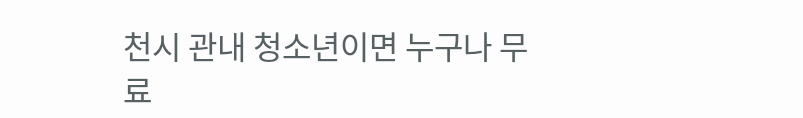천시 관내 청소년이면 누구나 무료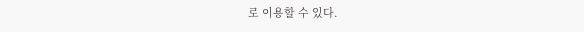로 이용할 수 있다.